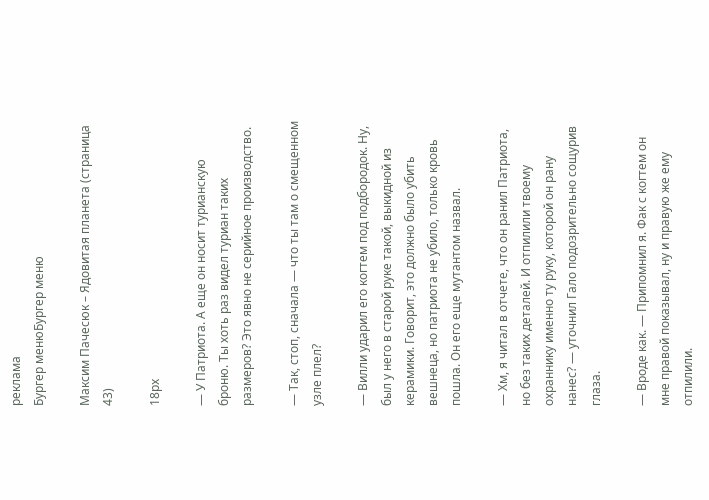реклама
Бургер менюБургер меню

Максим Пачесюк – Ядовитая планета (страница 43)

18px

— У Патриота. А еще он носит турианскую броню. Ты хоть раз видел туриан таких размеров? Это явно не серийное производство.

— Так, стоп, сначала — что ты там о смещенном узле плел?

— Вилли ударил его когтем под подбородок. Ну, был у него в старой руке такой, выкидной из керамики. Говорит, это должно было убить вешнеца, но патриота не убило, только кровь пошла. Он его еще мутантом назвал.

— Хм, я читал в отчете, что он ранил Патриота, но без таких деталей. И отпилили твоему охраннику именно ту руку, которой он рану нанес? — уточнил Гало подозрительно сощурив глаза.

— Вроде как. — Припомнил я. Фак с когтем он мне правой показывал, ну и правую же ему отпилили.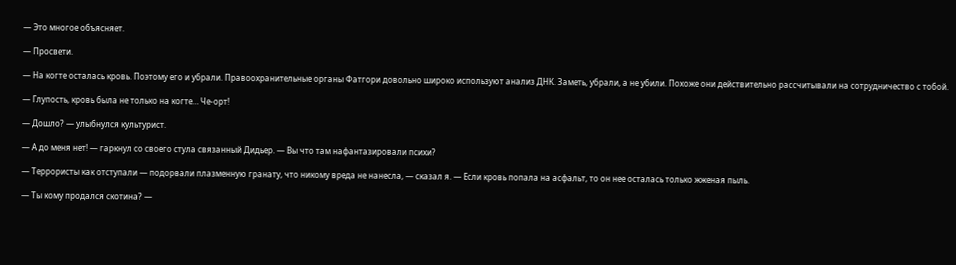— Это многое объясняет.

— Просвети.

— На когте осталась кровь. Поэтому его и убрали. Правоохранительные органы Фатгори довольно широко используют анализ ДНК. Заметь, убрали, а не убили. Похоже они действительно рассчитывали на сотрудничество с тобой.

— Глупость, кровь была не только на когте… Че-орт!

— Дошло? — улыбнулся культурист.

— А до меня нет! — гаркнул со своего стула связанный Дидьер. — Вы что там нафантазировали психи?

— Террористы как отступали — подорвали плазменную гранату, что никому вреда не нанесла, — сказал я. — Если кровь попала на асфальт, то он нее осталась только жженая пыль.

— Ты кому продался скотина? —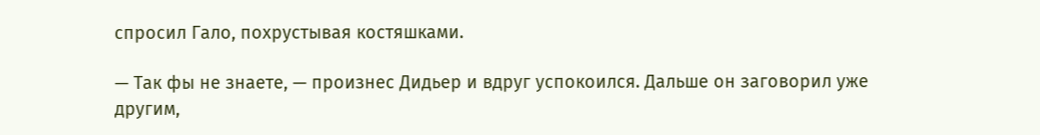спросил Гало, похрустывая костяшками.

— Так фы не знаете, — произнес Дидьер и вдруг успокоился. Дальше он заговорил уже другим,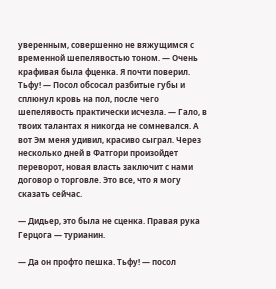уверенным, совершенно не вяжущимся с временной шепелявостью тоном. — Очень крафивая была фценка. Я почти поверил. Тьфу! — Посол обсосал разбитые губы и сплюнул кровь на пол, после чего шепелявость практически исчезла. — Гало, в твоих талантах я никогда не сомневался. А вот Эм меня удивил, красиво сыграл. Через несколько дней в Фатгори произойдет переворот, новая власть заключит с нами договор о торговле. Это все, что я могу сказать сейчас.

— Дидьер, это была не сценка. Правая рука Герцога — турианин.

— Да он профто пешка. Тьфу! — посол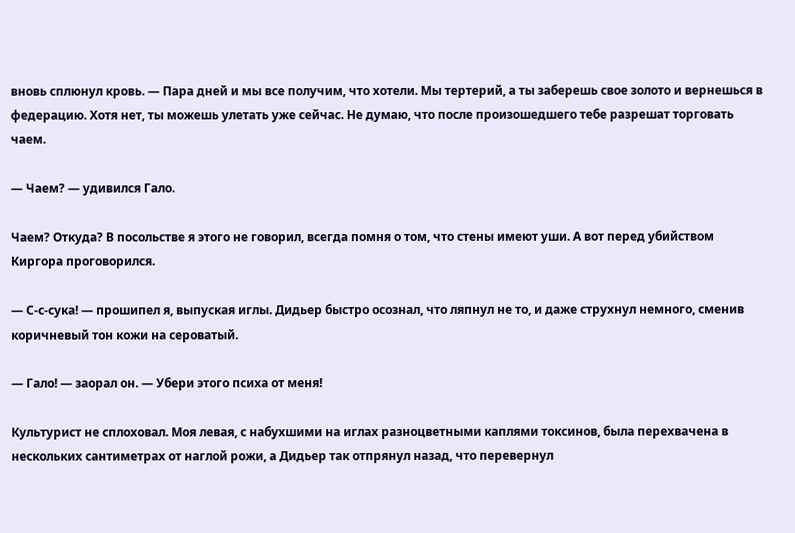вновь сплюнул кровь. — Пара дней и мы все получим, что хотели. Мы тертерий, а ты заберешь свое золото и вернешься в федерацию. Хотя нет, ты можешь улетать уже сейчас. Не думаю, что после произошедшего тебе разрешат торговать чаем.

— Чаем? — удивился Гало.

Чаем? Откуда? В посольстве я этого не говорил, всегда помня о том, что стены имеют уши. А вот перед убийством Киргора проговорился.

— С-с-сука! — прошипел я, выпуская иглы. Дидьер быстро осознал, что ляпнул не то, и даже струхнул немного, сменив коричневый тон кожи на сероватый.

— Гало! — заорал он. — Убери этого психа от меня!

Культурист не сплоховал. Моя левая, с набухшими на иглах разноцветными каплями токсинов, была перехвачена в нескольких сантиметрах от наглой рожи, а Дидьер так отпрянул назад, что перевернул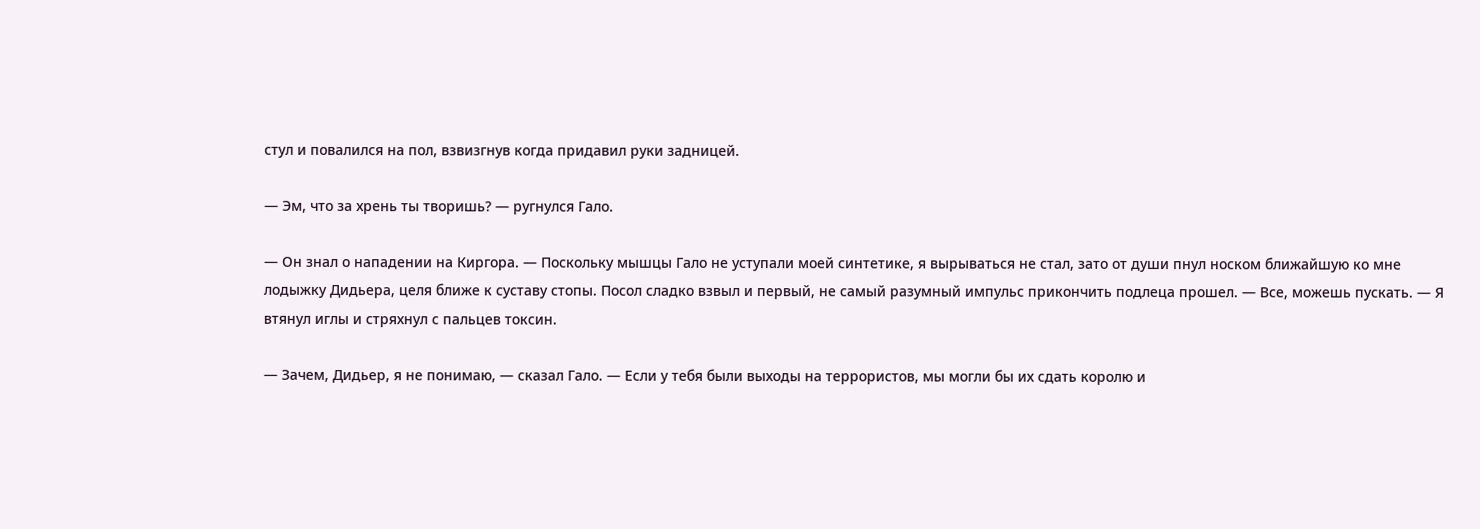стул и повалился на пол, взвизгнув когда придавил руки задницей.

— Эм, что за хрень ты творишь? — ругнулся Гало.

— Он знал о нападении на Киргора. — Поскольку мышцы Гало не уступали моей синтетике, я вырываться не стал, зато от души пнул носком ближайшую ко мне лодыжку Дидьера, целя ближе к суставу стопы. Посол сладко взвыл и первый, не самый разумный импульс прикончить подлеца прошел. — Все, можешь пускать. — Я втянул иглы и стряхнул с пальцев токсин.

— Зачем, Дидьер, я не понимаю, — сказал Гало. — Если у тебя были выходы на террористов, мы могли бы их сдать королю и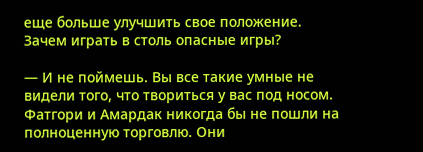еще больше улучшить свое положение. Зачем играть в столь опасные игры?

— И не поймешь. Вы все такие умные не видели того, что твориться у вас под носом. Фатгори и Амардак никогда бы не пошли на полноценную торговлю. Они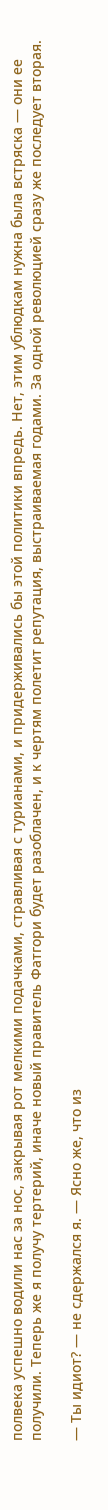полвека успешно водили нас за нос, закрывая рот мелкими подачками, стравливая с турианами, и придерживались бы этой политики впредь. Нет, этим ублюдкам нужна была встряска — они ее получили. Теперь же я получу тертерий, иначе новый правитель Фатгори будет разоблачен, и к чертям полетит репутация, выстраиваемая годами. За одной революцией сразу же последует вторая.

— Ты идиот? — не сдержался я. — Ясно же, что из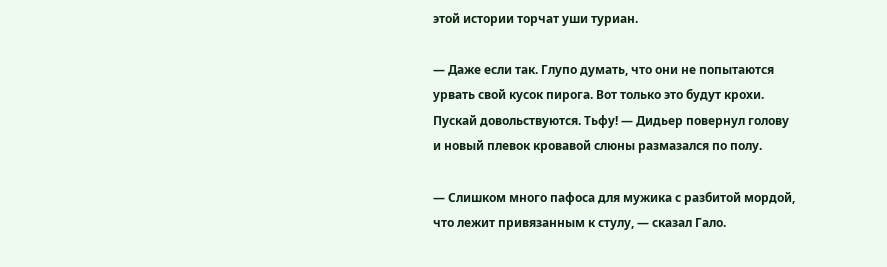этой истории торчат уши туриан.

— Даже если так. Глупо думать, что они не попытаются урвать свой кусок пирога. Вот только это будут крохи. Пускай довольствуются. Тьфу! — Дидьер повернул голову и новый плевок кровавой слюны размазался по полу.

— Слишком много пафоса для мужика с разбитой мордой, что лежит привязанным к стулу, — сказал Гало.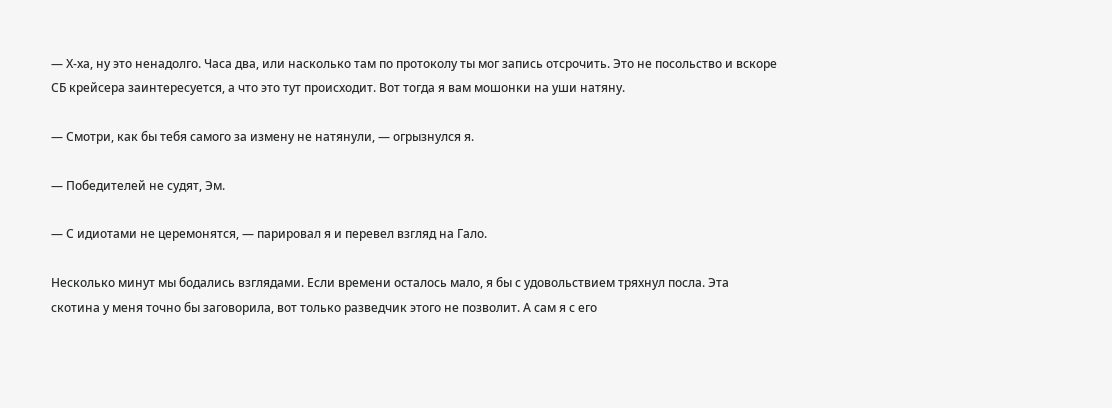— Х-ха, ну это ненадолго. Часа два, или насколько там по протоколу ты мог запись отсрочить. Это не посольство и вскоре СБ крейсера заинтересуется, а что это тут происходит. Вот тогда я вам мошонки на уши натяну.

— Смотри, как бы тебя самого за измену не натянули, — огрызнулся я.

— Победителей не судят, Эм.

— С идиотами не церемонятся, — парировал я и перевел взгляд на Гало.

Несколько минут мы бодались взглядами. Если времени осталось мало, я бы с удовольствием тряхнул посла. Эта скотина у меня точно бы заговорила, вот только разведчик этого не позволит. А сам я с его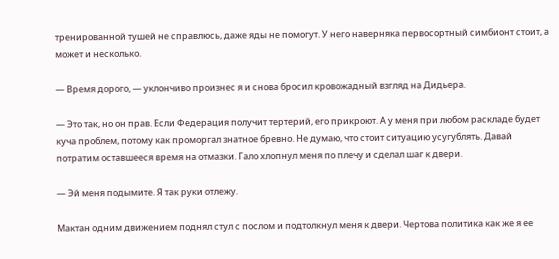тренированной тушей не справлюсь, даже яды не помогут. У него наверняка первосортный симбионт стоит, а может и несколько.

— Время дорого, — уклончиво произнес я и снова бросил кровожадный взгляд на Дидьера.

— Это так, но он прав. Если Федерация получит тертерий, его прикроют. А у меня при любом раскладе будет куча проблем, потому как проморгал знатное бревно. Не думаю, что стоит ситуацию усугублять. Давай потратим оставшееся время на отмазки. Гало хлопнул меня по плечу и сделал шаг к двери.

— Эй меня подымите. Я так руки отлежу.

Мактан одним движением поднял стул с послом и подтолкнул меня к двери. Чертова политика как же я ее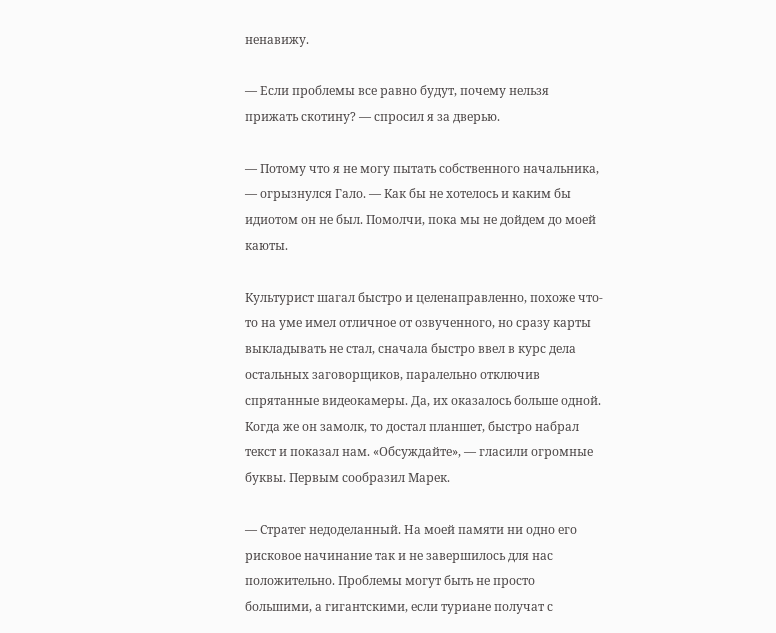ненавижу.

— Если проблемы все равно будут, почему нельзя прижать скотину? — спросил я за дверью.

— Потому что я не могу пытать собственного начальника, — огрызнулся Гало. — Как бы не хотелось и каким бы идиотом он не был. Помолчи, пока мы не дойдем до моей каюты.

Культурист шагал быстро и целенаправленно, похоже что-то на уме имел отличное от озвученного, но сразу карты выкладывать не стал, сначала быстро ввел в курс дела остальных заговорщиков, паралельно отключив спрятанные видеокамеры. Да, их оказалось больше одной. Когда же он замолк, то достал планшет, быстро набрал текст и показал нам. «Обсуждайте», — гласили огромные буквы. Первым сообразил Марек.

— Стратег недоделанный. На моей памяти ни одно его рисковое начинание так и не завершилось для нас положительно. Проблемы могут быть не просто большими, а гигантскими, если туриане получат с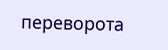переворота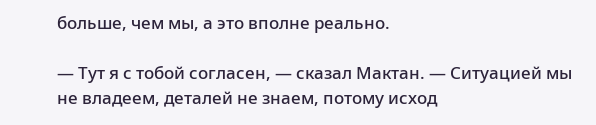больше, чем мы, а это вполне реально.

— Тут я с тобой согласен, — сказал Мактан. — Ситуацией мы не владеем, деталей не знаем, потому исход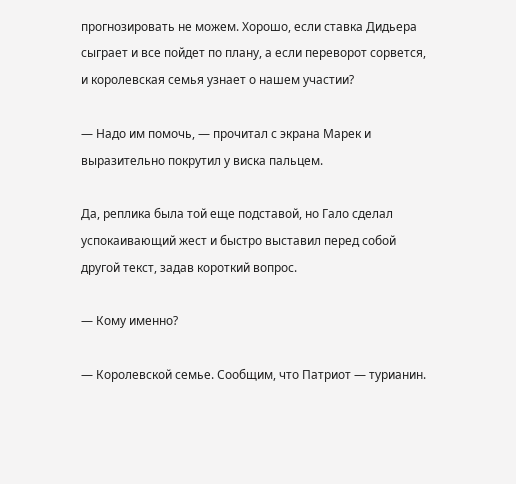прогнозировать не можем. Хорошо, если ставка Дидьера сыграет и все пойдет по плану, а если переворот сорвется, и королевская семья узнает о нашем участии?

— Надо им помочь, — прочитал с экрана Марек и выразительно покрутил у виска пальцем.

Да, реплика была той еще подставой, но Гало сделал успокаивающий жест и быстро выставил перед собой другой текст, задав короткий вопрос.

— Кому именно?

— Королевской семье. Сообщим, что Патриот — турианин.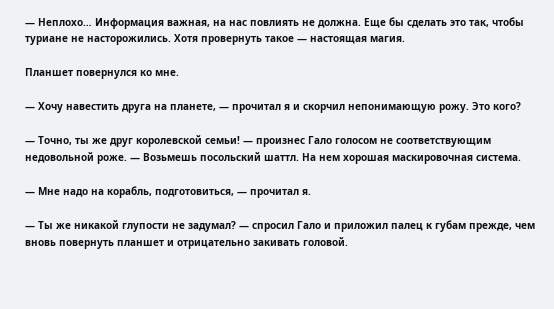— Неплохо… Информация важная, на нас повлиять не должна. Еще бы сделать это так, чтобы туриане не насторожились. Хотя провернуть такое — настоящая магия.

Планшет повернулся ко мне.

— Хочу навестить друга на планете, — прочитал я и скорчил непонимающую рожу. Это кого?

— Точно, ты же друг королевской семьи! — произнес Гало голосом не соответствующим недовольной роже. — Возьмешь посольский шаттл. На нем хорошая маскировочная система.

— Мне надо на корабль, подготовиться, — прочитал я.

— Ты же никакой глупости не задумал? — спросил Гало и приложил палец к губам прежде, чем вновь повернуть планшет и отрицательно закивать головой.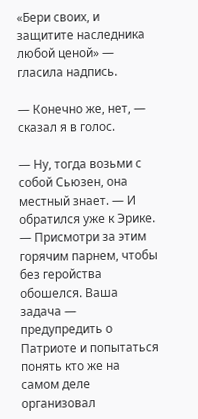«Бери своих, и защитите наследника любой ценой» — гласила надпись.

— Конечно же, нет, — сказал я в голос.

— Ну, тогда возьми с собой Сьюзен, она местный знает. — И обратился уже к Эрике. — Присмотри за этим горячим парнем, чтобы без геройства обошелся. Ваша задача — предупредить о Патриоте и попытаться понять кто же на самом деле организовал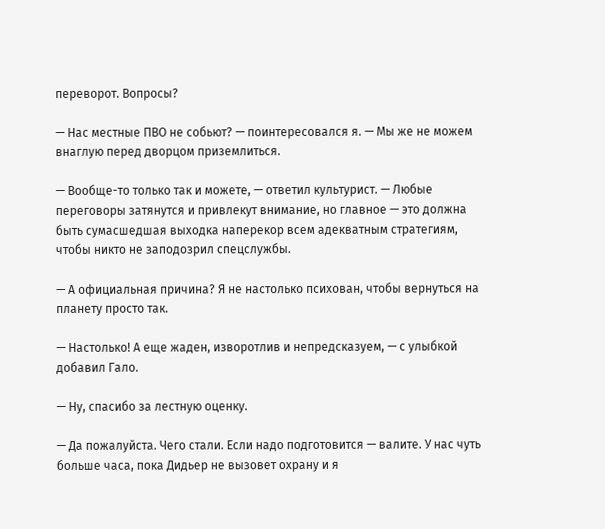переворот. Вопросы?

— Нас местные ПВО не собьют? — поинтересовался я. — Мы же не можем внаглую перед дворцом приземлиться.

— Вообще-то только так и можете, — ответил культурист. — Любые переговоры затянутся и привлекут внимание, но главное — это должна быть сумасшедшая выходка наперекор всем адекватным стратегиям, чтобы никто не заподозрил спецслужбы.

— А официальная причина? Я не настолько психован, чтобы вернуться на планету просто так.

— Настолько! А еще жаден, изворотлив и непредсказуем, — с улыбкой добавил Гало.

— Ну, спасибо за лестную оценку.

— Да пожалуйста. Чего стали. Если надо подготовится — валите. У нас чуть больше часа, пока Дидьер не вызовет охрану и я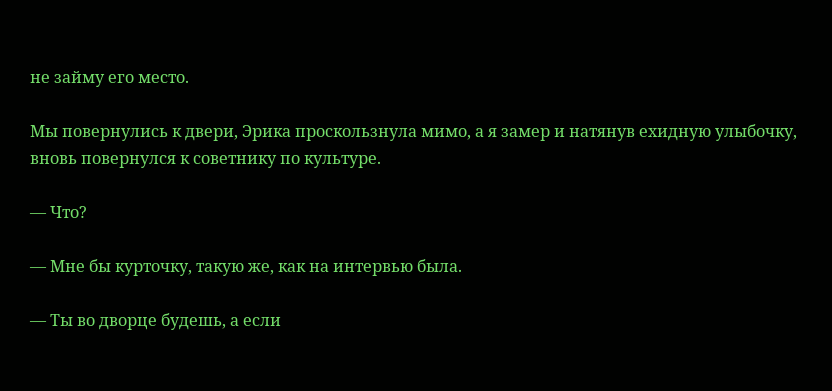не займу его место.

Мы повернулись к двери, Эрика проскользнула мимо, а я замер и натянув ехидную улыбочку, вновь повернулся к советнику по культуре.

— Что?

— Мне бы курточку, такую же, как на интервью была.

— Ты во дворце будешь, а если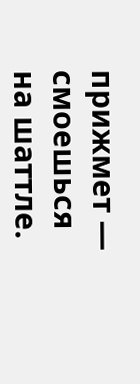прижмет — смоешься на шаттле.